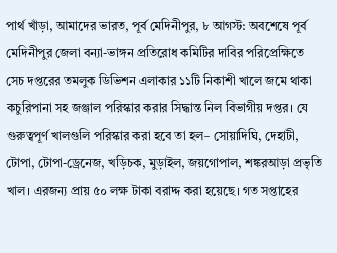পার্থ খাঁড়া, আমাদের ভারত, পূর্ব মেদিনীপুর, ৮ আগস্ট: অবশেষে পূর্ব মেদিনীপুর জেলা বন্যা-ভাঙ্গন প্রতিরোধ কমিটির দাবির পরিপ্রেক্ষিতে সেচ দপ্তরের তমলুক ডিভিশন এলাকার ১১টি নিকাশী খালে জমে থাকা কচুরিপানা সহ জঞ্জাল পরিস্কার করার সিদ্ধান্ত নিল বিভাগীয় দপ্তর। যে গুরুত্বপূর্ণ খালগুলি পরিস্কার করা হবে তা হল– সোয়াদিঘি, দেহাটী, টোপা, টোপা-ড্রেনেজ, খড়িচক, মুড়াইল, জয়গোপাল, শঙ্করআড়া প্রভৃতি খাল। এরজন্য প্রায় ৫০ লক্ষ টাকা বরাদ্দ করা হয়েছে। গত সপ্তাহের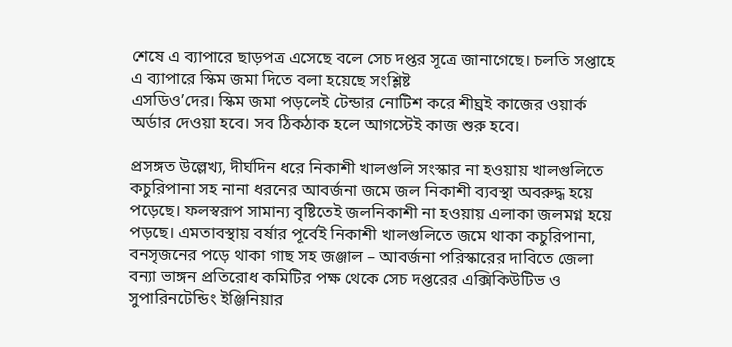শেষে এ ব্যাপারে ছাড়পত্র এসেছে বলে সেচ দপ্তর সূত্রে জানাগেছে। চলতি সপ্তাহে এ ব্যাপারে স্কিম জমা দিতে বলা হয়েছে সংশ্লিষ্ট
এসডিও’দের। স্কিম জমা পড়লেই টেন্ডার নোটিশ করে শীঘ্রই কাজের ওয়ার্ক অর্ডার দেওয়া হবে। সব ঠিকঠাক হলে আগস্টেই কাজ শুরু হবে।

প্রসঙ্গত উল্লেখ্য, দীর্ঘদিন ধরে নিকাশী খালগুলি সংস্কার না হওয়ায় খালগুলিতে কচুরিপানা সহ নানা ধরনের আবর্জনা জমে জল নিকাশী ব্যবস্থা অবরুদ্ধ হয়ে পড়েছে। ফলস্বরূপ সামান্য বৃষ্টিতেই জলনিকাশী না হওয়ায় এলাকা জলমগ্ন হয়ে পড়ছে। এমতাবস্থায় বর্ষার পূর্বেই নিকাশী খালগুলিতে জমে থাকা কচুরিপানা, বনসৃজনের পড়ে থাকা গাছ সহ জঞ্জাল – আবর্জনা পরিস্কারের দাবিতে জেলা বন্যা ভাঙ্গন প্রতিরোধ কমিটির পক্ষ থেকে সেচ দপ্তরের এক্সিকিউটিভ ও সুপারিনটেন্ডিং ইঞ্জিনিয়ার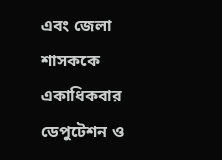এবং জেলা শাসককে একাধিকবার ডেপুটেশন ও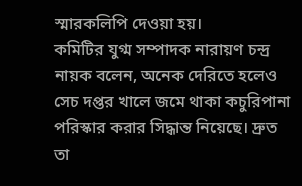স্মারকলিপি দেওয়া হয়।
কমিটির যুগ্ম সম্পাদক নারায়ণ চন্দ্র নায়ক বলেন, অনেক দেরিতে হলেও সেচ দপ্তর খালে জমে থাকা কচুরিপানা পরিস্কার করার সিদ্ধান্ত নিয়েছে। দ্রুত তা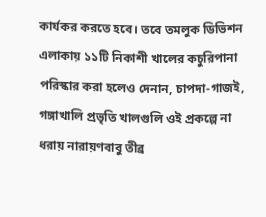কার্যকর করতে হবে। তবে তমলুক ডিভিশন এলাকায় ১১টি নিকাশী খালের কচুরিপানা পরিস্কার করা হলেও দেনান, চাপদা-গাজই, গঙ্গাখালি প্রভৃতি খালগুলি ওই প্রকল্পে না ধরায় নারায়ণবাবু তীব্র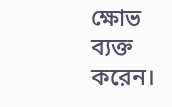ক্ষোভ ব্যক্ত করেন।